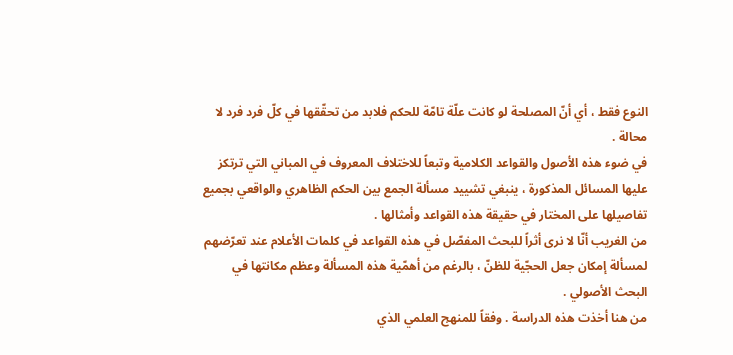النوع فقط ، أي أنّ المصلحة لو كانت علّة تامّة للحكم فلابد من تحقّقها في كلّ فرد فرد لا محالة .
في ضوء هذه الأصول والقواعد الكلامية وتبعاً للاختلاف المعروف في المباني التي ترتكز عليها المسائل المذكورة ، ينبغي تشييد مسألة الجمع بين الحكم الظاهري والواقعي بجميع تفاصيلها على المختار في حقيقة هذه القواعد وأمثالها .
من الغريب أنّا لا نرى أثراً للبحث المفصّل في هذه القواعد في كلمات الأعلام عند تعرّضهم لمسألة إمكان جعل الحجّية للظنّ ، بالرغم من أهمّية هذه المسألة وعظم مكانتها في البحث الأصولي .
من هنا أخذت هذه الدراسة . وفقاً للمنهج العلمي الذي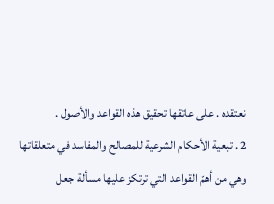نعتقده . على عاتقها تحقيق هذه القواعد والأصول .
2 . تبعية الأحكام الشرعية للمصالح والمفاسد في متعلقاتها
وهي من أهمّ القواعد التي ترتكز عليها مسألة جعل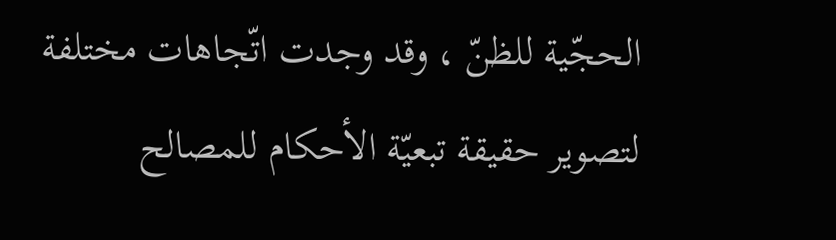الحجّية للظنّ ، وقد وجدت اتّجاهات مختلفة لتصوير حقيقة تبعيّة الأحكام للمصالح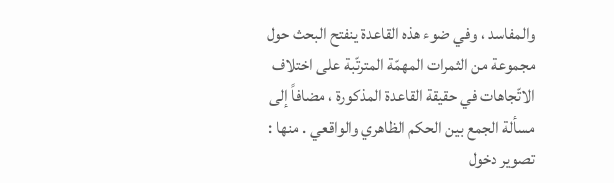والمفاسد ، وفي ضوء هذه القاعدة ينفتح البحث حول مجموعة من الثمرات المهمّة المترتّبة على اختلاف الاتّجاهات في حقيقة القاعدة المذكورة ، مضافاً إلى مسألة الجمع بين الحكم الظاهري والواقعي . منها :
تصوير دخول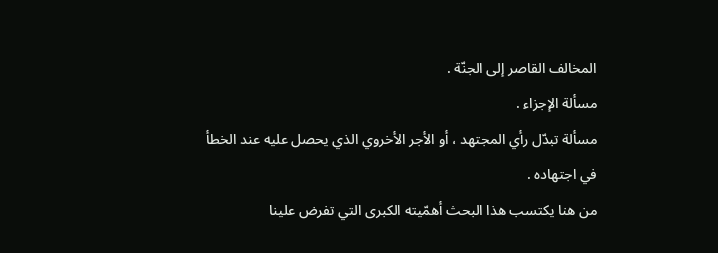المخالف القاصر إلى الجنّة .
مسألة الإجزاء .
مسألة تبدّل رأي المجتهد ، أو الأجر الأخروي الذي يحصل عليه عند الخطأ في اجتهاده .
من هنا يكتسب هذا البحث أهمّيته الكبرى التي تفرض علينا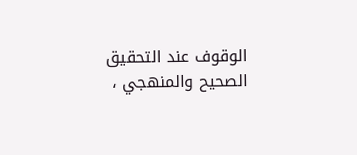الوقوف عند التحقيق الصحيح والمنهجي ،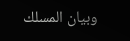وبيان المسلك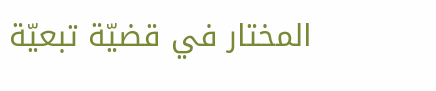المختار في قضيّة تبعيّة